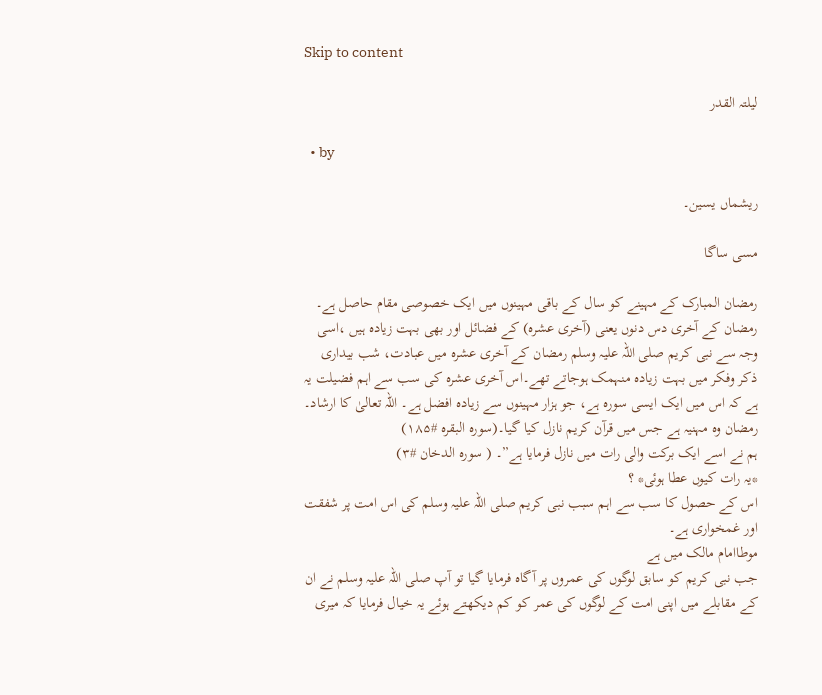Skip to content

لیلتہ القدر

  • by

ریشماں یسین۔

مسی ساگا

رمضان المبارک کے مہینے کو سال کے باقی مہینوں میں ایک خصوصی مقام حاصل ہے۔ رمضان کے آخری دس دنوں یعنی (آخری عشرہ) کے فضائل اور بھی بہت زیادہ ہیں ،اسی وجہ سے نبی کریم صلی اللہ علیہ وسلم رمضان کے آخری عشرہ میں عبادت، شب بیداری ذکر وفکر میں بہت زیادہ منہمک ہوجاتے تھے۔اس آخری عشرہ کی سب سے اہم فضیلت یہ ہے کہ اس میں ایک ایسی سورہ ہے، جو ہزار مہینوں سے زیادہ افضل ہے۔ اللّہ تعالیٰ کا ارشاد۔
رمضان وہ مہنیہ ہے جس میں قرآن کریم نازل کیا گیا۔(سورہ البقرہ #۱۸۵)
ہم نے اسے ایک برکت والی رات میں نازل فرمایا ہے”۔ ( سورہ الدخان #۳)
*یہ رات کیوں عطا ہوئی* ؟
اس کے حصول کا سب سے اہم سبب نبی کریم صلی اللہ علیہ وسلم کی اس امت پر شفقت اور غمخواری ہے۔
موطاامام مالک میں ہے
جب نبی کریم کو سابق لوگوں کی عمروں پر آگاہ فرمایا گیا تو آپ صلی اللہ علیہ وسلم نے ان کے مقابلے میں اپنی امت کے لوگوں کی عمر کو کم دیکھتے ہوئے یہ خیال فرمایا کہ میری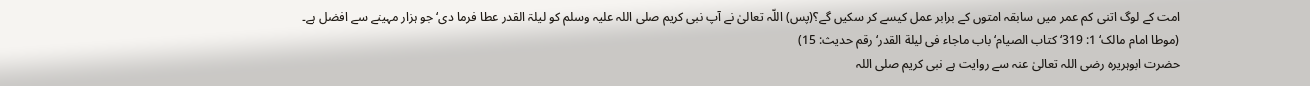امت کے لوگ اتنی کم عمر میں سابقہ امتوں کے برابر عمل کیسے کر سکیں گے؟(پس) اللّہ تعالیٰ نے آپ نبی کریم صلی اللہ علیہ وسلم کو لیلۃ القدر عطا فرما دی‘ جو ہزار مہینے سے افضل ہے۔
(موطا امام مالک‘ 1: 319‘ کتاب الصیام‘باب ماجاء فی لیلة القدر‘ رقم حدیث: 15)
حضرت ابوہریرہ رضی اللہ تعالیٰ عنہ سے روایت ہے نبی کریم صلی اللہ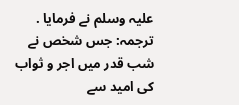علیہ وسلم نے فرمایا .
ترجمہ: جس شخص نے شب قدر میں اجر و ثواب کی امید سے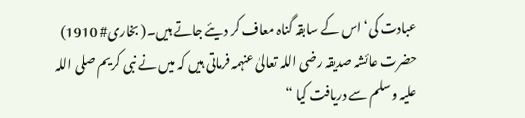عبادت کی‘ اس کے سابقہ گناہ معاف کر دیئے جاتے ہیں۔( بخاری# 1910)
حضرت عائشہ صدیقہ رضی اللہ تعالیٰ عنہمہ فرماتی ہیں کہ میں نے نبی کریم صلی اللہ علیہ وسلم سے دریافت کیا “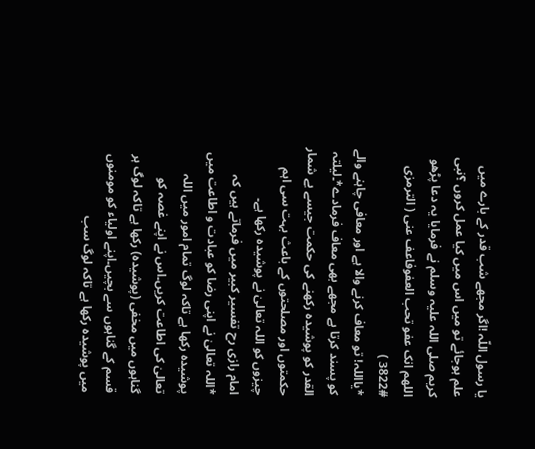یا رسول اللّہ !اگر مجھے شب قدر کے بارے میں علم ہوجائے تو میں اس میں کیا عمل کروں ؟نبی کریم صلی اللہ علیہ وسلم نے فرمایا یہ دعا پڑھو
اللهم انک عفو تحب العفوفاعف عنی ( الترمزی #3822 )
*یااللہ! تو معاف کرنے والا ہے اور معافی چاہنے والے کو پسند کرتا ہے مجھے بھی معاف فرمادے*۔لیلتہ القدر کو پوشیدہ رکھنے کی حکمت جیسے بے شمار حکمتوں اور مصلحتوں کے باعث بہت سی اہم چیزوں کو اللہ تعالیٰ نے پوشیدہ رکھا ہے۔
امام رازی رح تفسیر کبیر میں فرماتے ہیں کہ
*اللہ تعالیٰ نے اپنی رضا کو عبادت و اطاعت میں پوشیدہ رکھا ہے تاکہ لوگ تمام امور میں اللہ تعالیٰ کی اطاعت کریں۔اس نے اپنے غصہ کو گناہوں میں مخفی (پوشیدہ) رکھا ہے تاکہ لوگ ہر قسم کے گناہوں سے بچیں۔اپنے اولیاء کو مومنوں میں پوشیدہ رکھا ہے تاکہ لوگ سب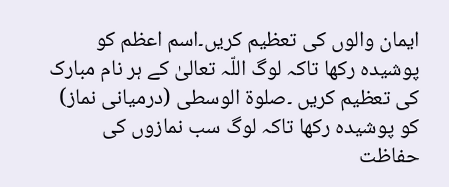ایمان والوں کی تعظیم کریں۔اسم اعظم کو پوشیدہ رکھا تاکہ لوگ اللّہ تعالیٰ کے ہر نام مبارک کی تعظیم کریں ۔صلوۃ الوسطی (درمیانی نماز) کو پوشیدہ رکھا تاکہ لوگ سب نمازوں کی حفاظت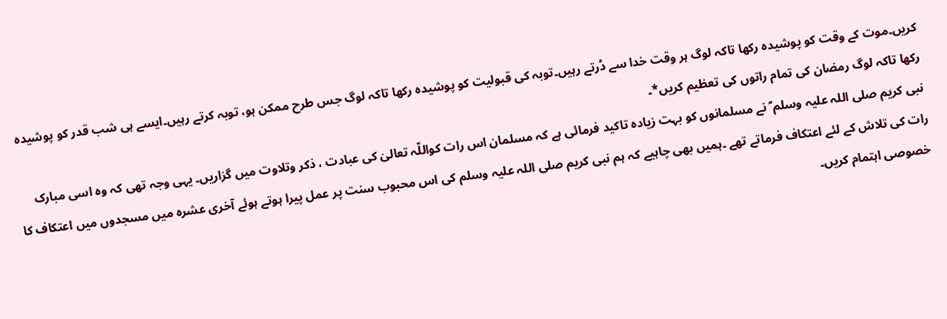کریں۔موت کے وقت کو پوشیدہ رکھا تاکہ لوگ ہر وقت خدا سے ڈرتے رہیں۔توبہ کی قبولیت کو پوشیدہ رکھا تاکہ لوگ جس طرح ممکن ہو، توبہ کرتے رہیں۔ایسے ہی شب قدر کو پوشیدہ رکھا تاکہ لوگ رمضان کی تمام راتوں کی تعظیم کریں*۔
نبی کریم صلی اللہ علیہ وسلم ؐ نے مسلمانوں کو بہت زیادہ تاکید فرمائی ہے کہ مسلمان اس رات کواللّہ تعالیٰ کی عبادت ، ذکر وتلاوت میں گزاریں۔ یہی وجہ تھی کہ وہ اسی مبارک رات کی تلاش کے لئے اعتکاف فرماتے تھے ۔ہمیں بھی چاہیے کہ ہم نبی کریم صلی اللہ علیہ وسلم کی اس محبوب سنت پر عمل پیرا ہوتے ہوئے آخری عشرہ میں مسجدوں میں اعتکاف کا خصوصی اہتمام کریں۔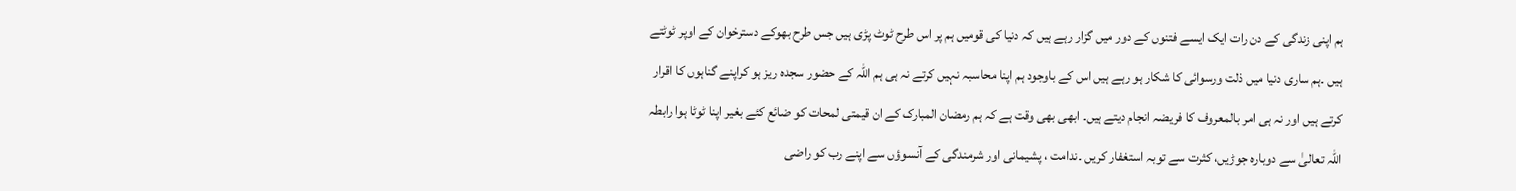ہم اپنی زندگی کے دن رات ایک ایسے فتنوں کے دور میں گزار رہے ہیں کہ دنیا کی قومیں ہم پر اس طرح ٹوٹ پڑی ہیں جس طرح بھوکے دسترخوان کے اوپر ٹوٹتے ہیں ۔ہم ساری دنیا میں ذلت ورسوائی کا شکار ہو رہے ہیں اس کے باوجود ہم اپنا محاسبہ نہیں کرتے نہ ہی ہم اللّہ کے حضور سجدہ ریز ہو کراپنے گناہوں کا اقرار کرتے ہیں اور نہ ہی امر بالمعروف کا فریضہ انجام دیتے ہیں۔ ابھی بھی وقت ہے کہ ہم رمضان المبارک کے ان قیمتی لمحات کو ضائع کئے بغیر اپنا ٹوٹا ہوا رابطہ اللّہ تعالیٰ سے دوبارہ جوڑیں، کثرت سے توبہ استغفار کریں ۔ندامت ، پشیمانی اور شرمندگی کے آنسوؤں سے اپنے رب کو راضی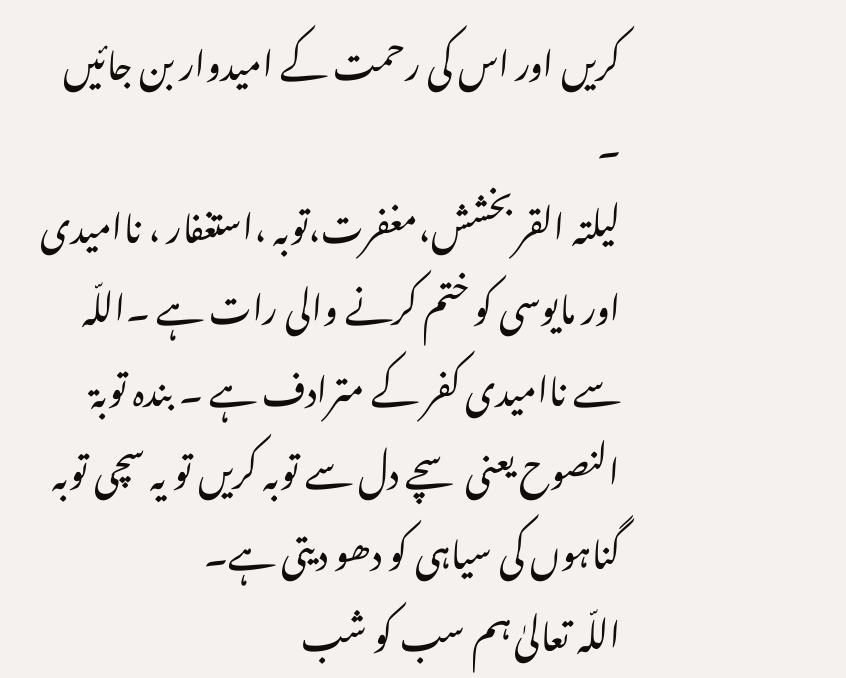کریں اور اس کی رحمت کے امیدوار بن جائیں ۔
لیلتہ القر بخشش،مغفرت،توبہ ،استغفار ، ناامیدی اور مایوسی کو ختم کرنے والی رات ہے ۔اللّہ سے ناامیدی کفر کے مترادف ہے ۔ بندہ توبۃ النصوح یعنی سچے دل سے توبہ کریں تو یہ سچی توبہ گناہوں کی سیاہی کو دھو دیتی ہے۔
اللّہ تعالیٰ ہم سب کو شب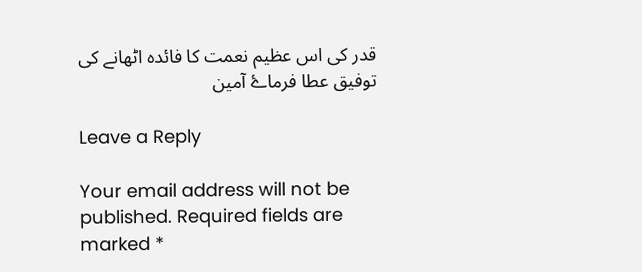قدر کی اس عظیم نعمت کا فائدہ اٹھانے کی توفیق عطا فرماۓ آمین

Leave a Reply

Your email address will not be published. Required fields are marked *